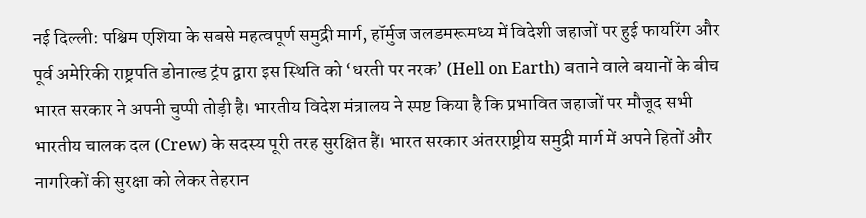नई दिल्ली: पश्चिम एशिया के सबसे महत्वपूर्ण समुद्री मार्ग, हॉर्मुज जलडमरूमध्य में विदेशी जहाजों पर हुई फायरिंग और पूर्व अमेरिकी राष्ट्रपति डोनाल्ड ट्रंप द्वारा इस स्थिति को ‘धरती पर नरक’ (Hell on Earth) बताने वाले बयानों के बीच भारत सरकार ने अपनी चुप्पी तोड़ी है। भारतीय विदेश मंत्रालय ने स्पष्ट किया है कि प्रभावित जहाजों पर मौजूद सभी भारतीय चालक दल (Crew) के सदस्य पूरी तरह सुरक्षित हैं। भारत सरकार अंतरराष्ट्रीय समुद्री मार्ग में अपने हितों और नागरिकों की सुरक्षा को लेकर तेहरान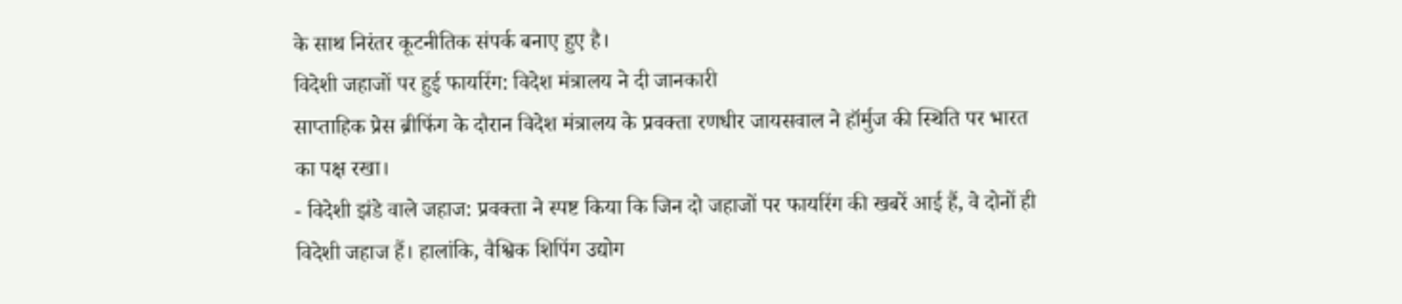के साथ निरंतर कूटनीतिक संपर्क बनाए हुए है।
विदेशी जहाजों पर हुई फायरिंग: विदेश मंत्रालय ने दी जानकारी
साप्ताहिक प्रेस ब्रीफिंग के दौरान विदेश मंत्रालय के प्रवक्ता रणधीर जायसवाल ने हॉर्मुज की स्थिति पर भारत का पक्ष रखा।
- विदेशी झंडे वाले जहाज: प्रवक्ता ने स्पष्ट किया कि जिन दो जहाजों पर फायरिंग की खबरें आई हैं, वे दोनों ही विदेशी जहाज हैं। हालांकि, वैश्विक शिपिंग उद्योग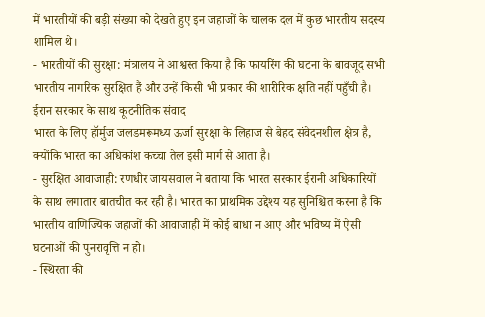में भारतीयों की बड़ी संख्या को देखते हुए इन जहाजों के चालक दल में कुछ भारतीय सदस्य शामिल थे।
- भारतीयों की सुरक्षा: मंत्रालय ने आश्वस्त किया है कि फायरिंग की घटना के बावजूद सभी भारतीय नागरिक सुरक्षित हैं और उन्हें किसी भी प्रकार की शारीरिक क्षति नहीं पहुँची है।
ईरान सरकार के साथ कूटनीतिक संवाद
भारत के लिए हॉर्मुज जलडमरूमध्य ऊर्जा सुरक्षा के लिहाज से बेहद संवेदनशील क्षेत्र है, क्योंकि भारत का अधिकांश कच्चा तेल इसी मार्ग से आता है।
- सुरक्षित आवाजाही: रणधीर जायसवाल ने बताया कि भारत सरकार ईरानी अधिकारियों के साथ लगातार बातचीत कर रही है। भारत का प्राथमिक उद्देश्य यह सुनिश्चित करना है कि भारतीय वाणिज्यिक जहाजों की आवाजाही में कोई बाधा न आए और भविष्य में ऐसी घटनाओं की पुनरावृत्ति न हो।
- स्थिरता की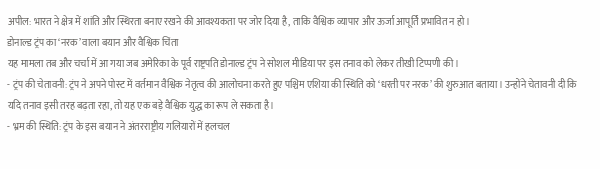अपील: भारत ने क्षेत्र में शांति और स्थिरता बनाए रखने की आवश्यकता पर जोर दिया है, ताकि वैश्विक व्यापार और ऊर्जा आपूर्ति प्रभावित न हो।
डोनाल्ड ट्रंप का ‘नरक’ वाला बयान और वैश्विक चिंता
यह मामला तब और चर्चा में आ गया जब अमेरिका के पूर्व राष्ट्रपति डोनाल्ड ट्रंप ने सोशल मीडिया पर इस तनाव को लेकर तीखी टिप्पणी की।
- ट्रंप की चेतावनी: ट्रंप ने अपने पोस्ट में वर्तमान वैश्विक नेतृत्व की आलोचना करते हुए पश्चिम एशिया की स्थिति को ‘धरती पर नरक’ की शुरुआत बताया। उन्होंने चेतावनी दी कि यदि तनाव इसी तरह बढ़ता रहा, तो यह एक बड़े वैश्विक युद्ध का रूप ले सकता है।
- भ्रम की स्थिति: ट्रंप के इस बयान ने अंतरराष्ट्रीय गलियारों में हलचल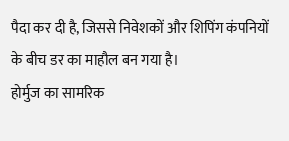पैदा कर दी है, जिससे निवेशकों और शिपिंग कंपनियों के बीच डर का माहौल बन गया है।
होर्मुज का सामरिक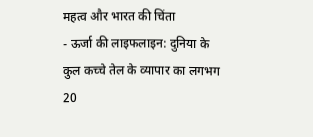महत्व और भारत की चिंता
- ऊर्जा की लाइफलाइन: दुनिया के कुल कच्चे तेल के व्यापार का लगभग 20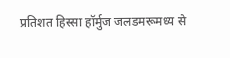प्रतिशत हिस्सा हॉर्मुज जलडमरूमध्य से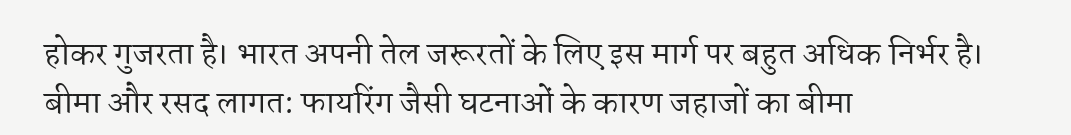होकर गुजरता है। भारत अपनी तेल जरूरतों के लिए इस मार्ग पर बहुत अधिक निर्भर है।
बीमा और रसद लागत: फायरिंग जैसी घटनाओं के कारण जहाजों का बीमा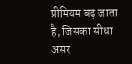प्रीमियम बढ़ जाता है, जिसका सीधा असर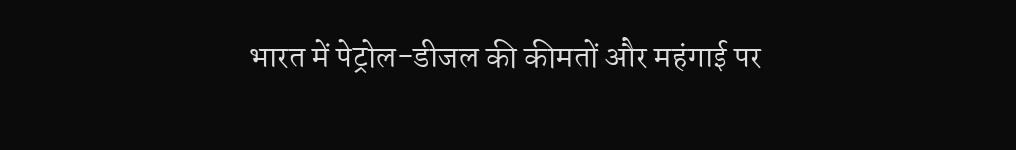भारत में पेट्रोल-डीजल की कीमतों और महंगाई पर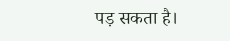पड़ सकता है।